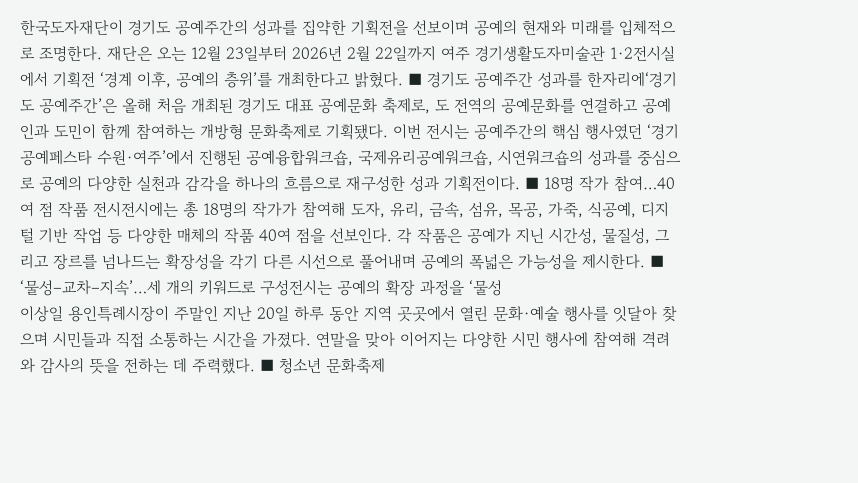한국도자재단이 경기도 공예주간의 성과를 집약한 기획전을 선보이며 공예의 현재와 미래를 입체적으로 조명한다. 재단은 오는 12월 23일부터 2026년 2월 22일까지 여주 경기생활도자미술관 1·2전시실에서 기획전 ‘경계 이후, 공예의 층위’를 개최한다고 밝혔다. ■ 경기도 공예주간 성과를 한자리에‘경기도 공예주간’은 올해 처음 개최된 경기도 대표 공예문화 축제로, 도 전역의 공예문화를 연결하고 공예인과 도민이 함께 참여하는 개방형 문화축제로 기획됐다. 이번 전시는 공예주간의 핵심 행사였던 ‘경기공예페스타 수원·여주’에서 진행된 공예융합워크숍, 국제유리공예워크숍, 시연워크숍의 성과를 중심으로 공예의 다양한 실천과 감각을 하나의 흐름으로 재구성한 성과 기획전이다. ■ 18명 작가 참여…40여 점 작품 전시전시에는 총 18명의 작가가 참여해 도자, 유리, 금속, 섬유, 목공, 가죽, 식공예, 디지털 기반 작업 등 다양한 매체의 작품 40여 점을 선보인다. 각 작품은 공예가 지닌 시간성, 물질성, 그리고 장르를 넘나드는 확장성을 각기 다른 시선으로 풀어내며 공예의 폭넓은 가능성을 제시한다. ■ ‘물성–교차–지속’…세 개의 키워드로 구성전시는 공예의 확장 과정을 ‘물성
이상일 용인특례시장이 주말인 지난 20일 하루 동안 지역 곳곳에서 열린 문화·예술 행사를 잇달아 찾으며 시민들과 직접 소통하는 시간을 가졌다. 연말을 맞아 이어지는 다양한 시민 행사에 참여해 격려와 감사의 뜻을 전하는 데 주력했다. ■ 청소년 문화축제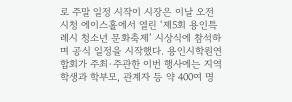로 주말 일정 시작이 시장은 이날 오전 시청 에이스홀에서 열린 ‘제5회 용인특례시 청소년 문화축제’ 시상식에 참석하며 공식 일정을 시작했다. 용인시학원연합회가 주최·주관한 이번 행사에는 지역 학생과 학부모, 관계자 등 약 400여 명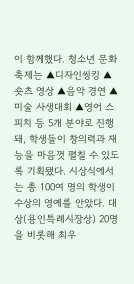이 함께했다. 청소년 문화축제는 ▲디자인씽킹 ▲숏츠 영상 ▲음악 경연 ▲미술 사생대회 ▲영어 스피치 등 5개 분야로 진행돼, 학생들이 창의력과 재능을 마음껏 펼칠 수 있도록 기획됐다. 시상식에서는 총 100여 명의 학생이 수상의 영예를 안았다. 대상(용인특례시장상) 20명을 비롯해 최우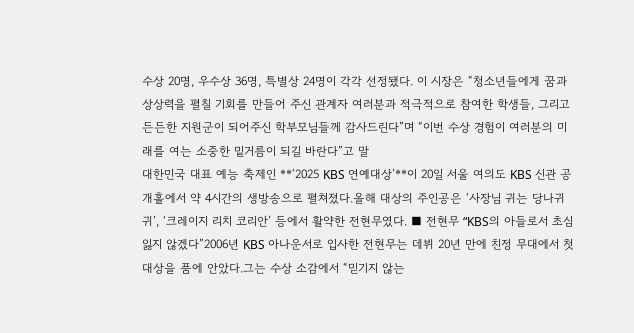수상 20명, 우수상 36명, 특별상 24명이 각각 선정됐다. 이 시장은 “청소년들에게 꿈과 상상력을 펼칠 기회를 만들어 주신 관계자 여러분과 적극적으로 참여한 학생들, 그리고 든든한 지원군이 되어주신 학부모님들께 감사드린다”며 “이번 수상 경험이 여러분의 미래를 여는 소중한 밑거름이 되길 바란다”고 말
대한민국 대표 예능 축제인 **‘2025 KBS 연예대상’**이 20일 서울 여의도 KBS 신관 공개홀에서 약 4시간의 생방송으로 펼쳐졌다.올해 대상의 주인공은 ‘사장님 귀는 당나귀 귀’, ‘크레이지 리치 코리안’ 등에서 활약한 전현무였다. ■ 전현무 “KBS의 아들로서 초심 잃지 않겠다”2006년 KBS 아나운서로 입사한 전현무는 데뷔 20년 만에 친정 무대에서 첫 대상을 품에 안았다.그는 수상 소감에서 “믿기지 않는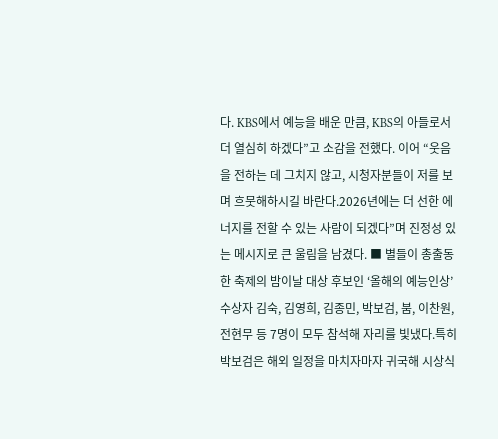다. KBS에서 예능을 배운 만큼, KBS의 아들로서 더 열심히 하겠다”고 소감을 전했다. 이어 “웃음을 전하는 데 그치지 않고, 시청자분들이 저를 보며 흐뭇해하시길 바란다.2026년에는 더 선한 에너지를 전할 수 있는 사람이 되겠다”며 진정성 있는 메시지로 큰 울림을 남겼다. ■ 별들이 총출동한 축제의 밤이날 대상 후보인 ‘올해의 예능인상’ 수상자 김숙, 김영희, 김종민, 박보검, 붐, 이찬원, 전현무 등 7명이 모두 참석해 자리를 빛냈다.특히 박보검은 해외 일정을 마치자마자 귀국해 시상식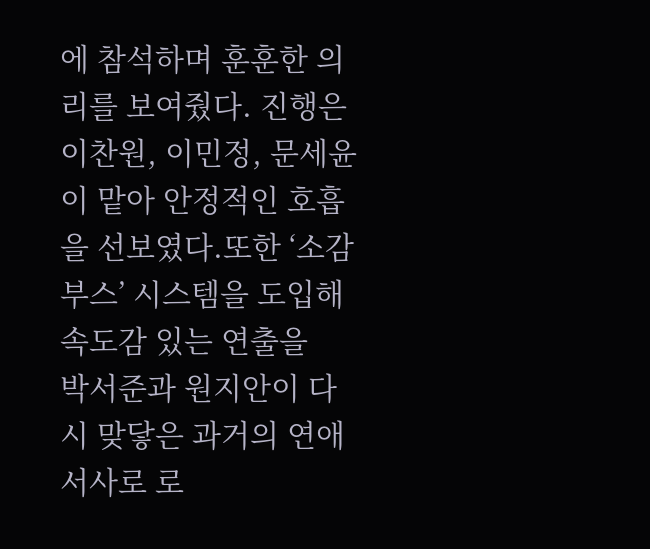에 참석하며 훈훈한 의리를 보여줬다. 진행은 이찬원, 이민정, 문세윤이 맡아 안정적인 호흡을 선보였다.또한 ‘소감 부스’ 시스템을 도입해 속도감 있는 연출을
박서준과 원지안이 다시 맞닿은 과거의 연애 서사로 로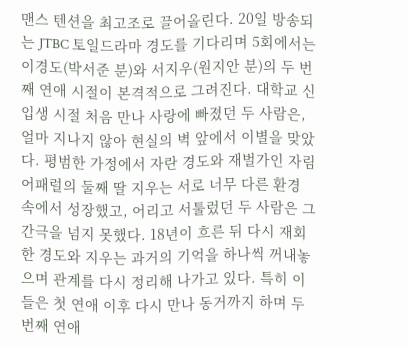맨스 텐션을 최고조로 끌어올린다. 20일 방송되는 JTBC 토일드라마 경도를 기다리며 5회에서는 이경도(박서준 분)와 서지우(원지안 분)의 두 번째 연애 시절이 본격적으로 그려진다. 대학교 신입생 시절 처음 만나 사랑에 빠졌던 두 사람은, 얼마 지나지 않아 현실의 벽 앞에서 이별을 맞았다. 평범한 가정에서 자란 경도와 재벌가인 자림 어패럴의 둘째 딸 지우는 서로 너무 다른 환경 속에서 성장했고, 어리고 서툴렀던 두 사람은 그 간극을 넘지 못했다. 18년이 흐른 뒤 다시 재회한 경도와 지우는 과거의 기억을 하나씩 꺼내놓으며 관계를 다시 정리해 나가고 있다. 특히 이들은 첫 연애 이후 다시 만나 동거까지 하며 두 번째 연애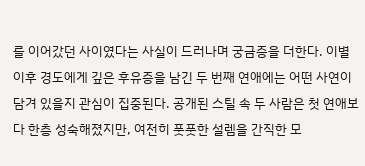를 이어갔던 사이였다는 사실이 드러나며 궁금증을 더한다. 이별 이후 경도에게 깊은 후유증을 남긴 두 번째 연애에는 어떤 사연이 담겨 있을지 관심이 집중된다. 공개된 스틸 속 두 사람은 첫 연애보다 한층 성숙해졌지만, 여전히 풋풋한 설렘을 간직한 모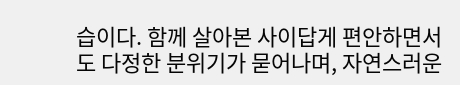습이다. 함께 살아본 사이답게 편안하면서도 다정한 분위기가 묻어나며, 자연스러운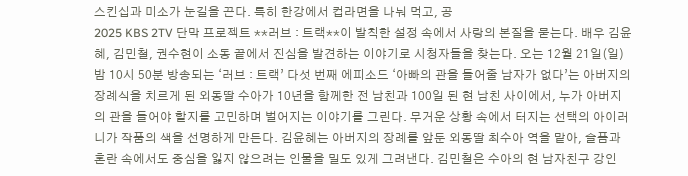스킨십과 미소가 눈길을 끈다. 특히 한강에서 컵라면을 나눠 먹고, 공
2025 KBS 2TV 단막 프로젝트 **러브 : 트랙**이 발칙한 설정 속에서 사랑의 본질을 묻는다. 배우 김윤혜, 김민철, 권수현이 소동 끝에서 진심을 발견하는 이야기로 시청자들을 찾는다. 오는 12월 21일(일) 밤 10시 50분 방송되는 ‘러브 : 트랙’ 다섯 번째 에피소드 ‘아빠의 관을 들어줄 남자가 없다’는 아버지의 장례식을 치르게 된 외동딸 수아가 10년을 함께한 전 남친과 100일 된 현 남친 사이에서, 누가 아버지의 관을 들어야 할지를 고민하며 벌어지는 이야기를 그린다. 무거운 상황 속에서 터지는 선택의 아이러니가 작품의 색을 선명하게 만든다. 김윤혜는 아버지의 장례를 앞둔 외동딸 최수아 역을 맡아, 슬픔과 혼란 속에서도 중심을 잃지 않으려는 인물을 밀도 있게 그려낸다. 김민철은 수아의 현 남자친구 강인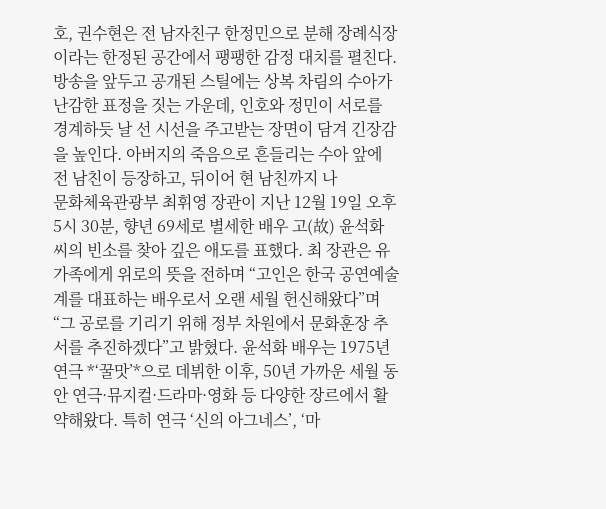호, 권수현은 전 남자친구 한정민으로 분해 장례식장이라는 한정된 공간에서 팽팽한 감정 대치를 펼친다. 방송을 앞두고 공개된 스틸에는 상복 차림의 수아가 난감한 표정을 짓는 가운데, 인호와 정민이 서로를 경계하듯 날 선 시선을 주고받는 장면이 담겨 긴장감을 높인다. 아버지의 죽음으로 흔들리는 수아 앞에 전 남친이 등장하고, 뒤이어 현 남친까지 나
문화체육관광부 최휘영 장관이 지난 12월 19일 오후 5시 30분, 향년 69세로 별세한 배우 고(故) 윤석화 씨의 빈소를 찾아 깊은 애도를 표했다. 최 장관은 유가족에게 위로의 뜻을 전하며 “고인은 한국 공연예술계를 대표하는 배우로서 오랜 세월 헌신해왔다”며 “그 공로를 기리기 위해 정부 차원에서 문화훈장 추서를 추진하겠다”고 밝혔다. 윤석화 배우는 1975년 연극 *‘꿀맛’*으로 데뷔한 이후, 50년 가까운 세월 동안 연극·뮤지컬·드라마·영화 등 다양한 장르에서 활약해왔다. 특히 연극 ‘신의 아그네스’, ‘마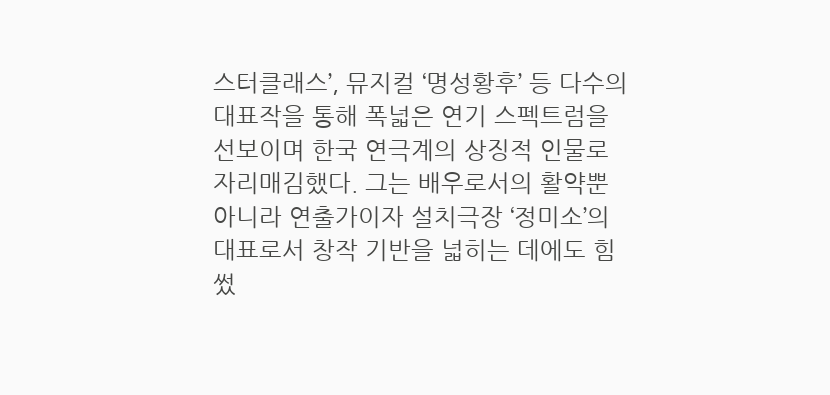스터클래스’, 뮤지컬 ‘명성황후’ 등 다수의 대표작을 통해 폭넓은 연기 스펙트럼을 선보이며 한국 연극계의 상징적 인물로 자리매김했다. 그는 배우로서의 활약뿐 아니라 연출가이자 설치극장 ‘정미소’의 대표로서 창작 기반을 넓히는 데에도 힘썼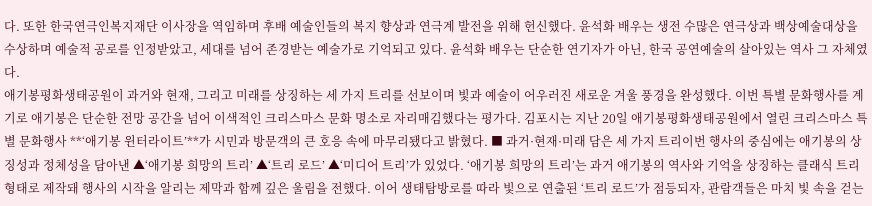다. 또한 한국연극인복지재단 이사장을 역임하며 후배 예술인들의 복지 향상과 연극계 발전을 위해 헌신했다. 윤석화 배우는 생전 수많은 연극상과 백상예술대상을 수상하며 예술적 공로를 인정받았고, 세대를 넘어 존경받는 예술가로 기억되고 있다. 윤석화 배우는 단순한 연기자가 아닌, 한국 공연예술의 살아있는 역사 그 자체였다.
애기봉평화생태공원이 과거와 현재, 그리고 미래를 상징하는 세 가지 트리를 선보이며 빛과 예술이 어우러진 새로운 겨울 풍경을 완성했다. 이번 특별 문화행사를 계기로 애기봉은 단순한 전망 공간을 넘어 이색적인 크리스마스 문화 명소로 자리매김했다는 평가다. 김포시는 지난 20일 애기봉평화생태공원에서 열린 크리스마스 특별 문화행사 **‘애기봉 윈터라이트’**가 시민과 방문객의 큰 호응 속에 마무리됐다고 밝혔다. ■ 과거·현재·미래 담은 세 가지 트리이번 행사의 중심에는 애기봉의 상징성과 정체성을 담아낸 ▲‘애기봉 희망의 트리’ ▲‘트리 로드’ ▲‘미디어 트리’가 있었다. ‘애기봉 희망의 트리’는 과거 애기봉의 역사와 기억을 상징하는 클래식 트리 형태로 제작돼 행사의 시작을 알리는 제막과 함께 깊은 울림을 전했다. 이어 생태탐방로를 따라 빛으로 연출된 ‘트리 로드’가 점등되자, 관람객들은 마치 빛 속을 걷는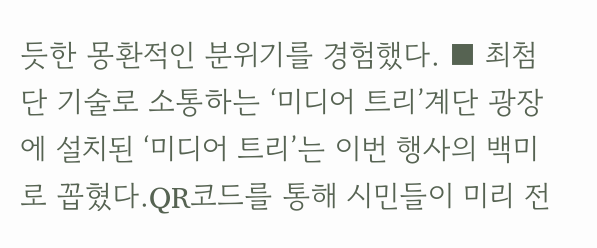듯한 몽환적인 분위기를 경험했다. ■ 최첨단 기술로 소통하는 ‘미디어 트리’계단 광장에 설치된 ‘미디어 트리’는 이번 행사의 백미로 꼽혔다.QR코드를 통해 시민들이 미리 전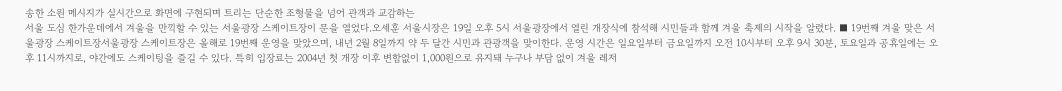송한 소원 메시지가 실시간으로 화면에 구현되며 트리는 단순한 조형물을 넘어 관객과 교감하는
서울 도심 한가운데에서 겨울을 만끽할 수 있는 서울광장 스케이트장이 문을 열었다.오세훈 서울시장은 19일 오후 5시 서울광장에서 열린 개장식에 참석해 시민들과 함께 겨울 축제의 시작을 알렸다. ■ 19번째 겨울 맞은 서울광장 스케이트장서울광장 스케이트장은 올해로 19번째 운영을 맞았으며, 내년 2월 8일까지 약 두 달간 시민과 관광객을 맞이한다. 운영 시간은 일요일부터 금요일까지 오전 10시부터 오후 9시 30분, 토요일과 공휴일에는 오후 11시까지로, 야간에도 스케이팅을 즐길 수 있다. 특히 입장료는 2004년 첫 개장 이후 변함없이 1,000원으로 유지돼 누구나 부담 없이 겨울 레저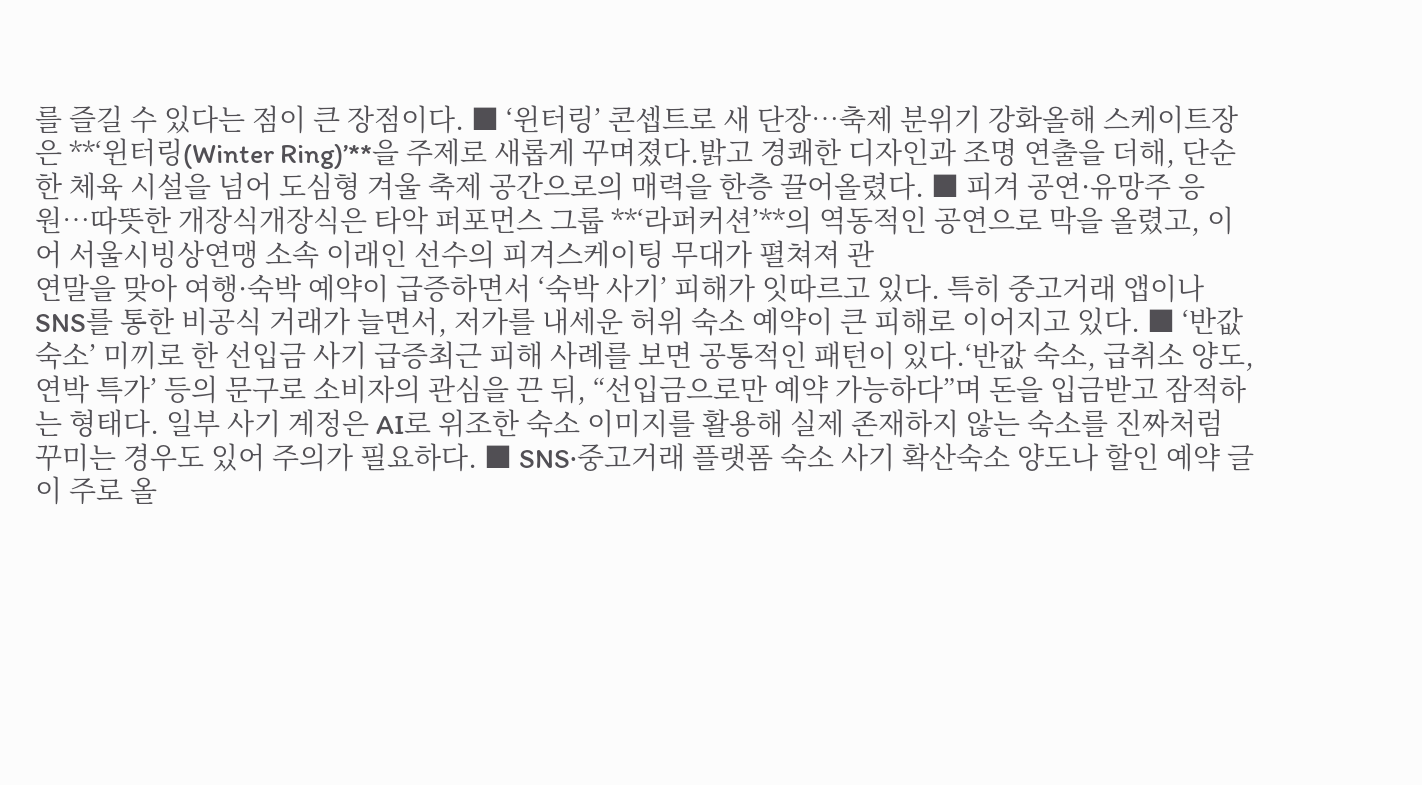를 즐길 수 있다는 점이 큰 장점이다. ■ ‘윈터링’ 콘셉트로 새 단장…축제 분위기 강화올해 스케이트장은 **‘윈터링(Winter Ring)’**을 주제로 새롭게 꾸며졌다.밝고 경쾌한 디자인과 조명 연출을 더해, 단순한 체육 시설을 넘어 도심형 겨울 축제 공간으로의 매력을 한층 끌어올렸다. ■ 피겨 공연·유망주 응원…따뜻한 개장식개장식은 타악 퍼포먼스 그룹 **‘라퍼커션’**의 역동적인 공연으로 막을 올렸고, 이어 서울시빙상연맹 소속 이래인 선수의 피겨스케이팅 무대가 펼쳐져 관
연말을 맞아 여행·숙박 예약이 급증하면서 ‘숙박 사기’ 피해가 잇따르고 있다. 특히 중고거래 앱이나 SNS를 통한 비공식 거래가 늘면서, 저가를 내세운 허위 숙소 예약이 큰 피해로 이어지고 있다. ■ ‘반값 숙소’ 미끼로 한 선입금 사기 급증최근 피해 사례를 보면 공통적인 패턴이 있다.‘반값 숙소, 급취소 양도, 연박 특가’ 등의 문구로 소비자의 관심을 끈 뒤, “선입금으로만 예약 가능하다”며 돈을 입금받고 잠적하는 형태다. 일부 사기 계정은 AI로 위조한 숙소 이미지를 활용해 실제 존재하지 않는 숙소를 진짜처럼 꾸미는 경우도 있어 주의가 필요하다. ■ SNS·중고거래 플랫폼 숙소 사기 확산숙소 양도나 할인 예약 글이 주로 올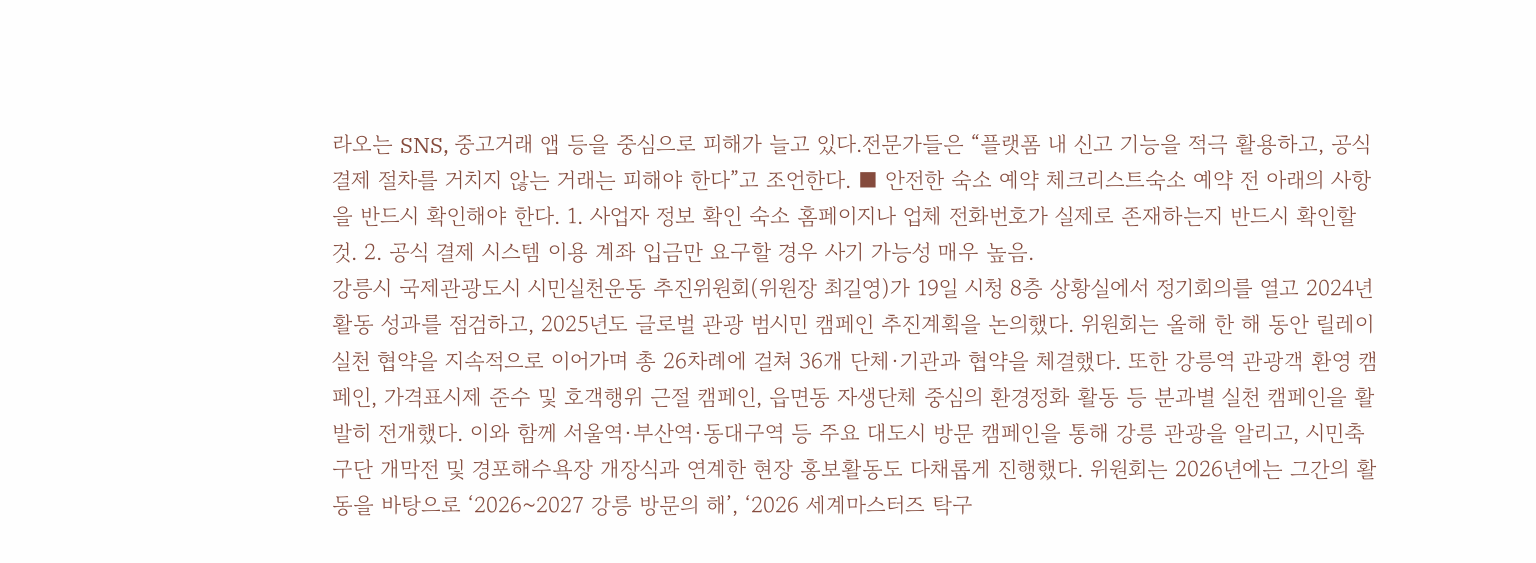라오는 SNS, 중고거래 앱 등을 중심으로 피해가 늘고 있다.전문가들은 “플랫폼 내 신고 기능을 적극 활용하고, 공식 결제 절차를 거치지 않는 거래는 피해야 한다”고 조언한다. ■ 안전한 숙소 예약 체크리스트숙소 예약 전 아래의 사항을 반드시 확인해야 한다. 1. 사업자 정보 확인 숙소 홈페이지나 업체 전화번호가 실제로 존재하는지 반드시 확인할 것. 2. 공식 결제 시스템 이용 계좌 입금만 요구할 경우 사기 가능성 매우 높음.
강릉시 국제관광도시 시민실천운동 추진위원회(위원장 최길영)가 19일 시청 8층 상황실에서 정기회의를 열고 2024년 활동 성과를 점검하고, 2025년도 글로벌 관광 범시민 캠페인 추진계획을 논의했다. 위원회는 올해 한 해 동안 릴레이 실천 협약을 지속적으로 이어가며 총 26차례에 걸쳐 36개 단체·기관과 협약을 체결했다. 또한 강릉역 관광객 환영 캠페인, 가격표시제 준수 및 호객행위 근절 캠페인, 읍면동 자생단체 중심의 환경정화 활동 등 분과별 실천 캠페인을 활발히 전개했다. 이와 함께 서울역·부산역·동대구역 등 주요 대도시 방문 캠페인을 통해 강릉 관광을 알리고, 시민축구단 개막전 및 경포해수욕장 개장식과 연계한 현장 홍보활동도 다채롭게 진행했다. 위원회는 2026년에는 그간의 활동을 바탕으로 ‘2026~2027 강릉 방문의 해’, ‘2026 세계마스터즈 탁구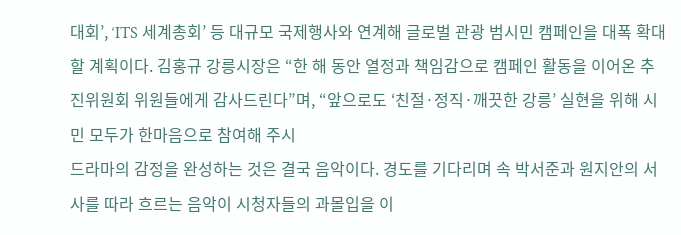대회’, ‘ITS 세계총회’ 등 대규모 국제행사와 연계해 글로벌 관광 범시민 캠페인을 대폭 확대할 계획이다. 김홍규 강릉시장은 “한 해 동안 열정과 책임감으로 캠페인 활동을 이어온 추진위원회 위원들에게 감사드린다”며, “앞으로도 ‘친절·정직·깨끗한 강릉’ 실현을 위해 시민 모두가 한마음으로 참여해 주시
드라마의 감정을 완성하는 것은 결국 음악이다. 경도를 기다리며 속 박서준과 원지안의 서사를 따라 흐르는 음악이 시청자들의 과몰입을 이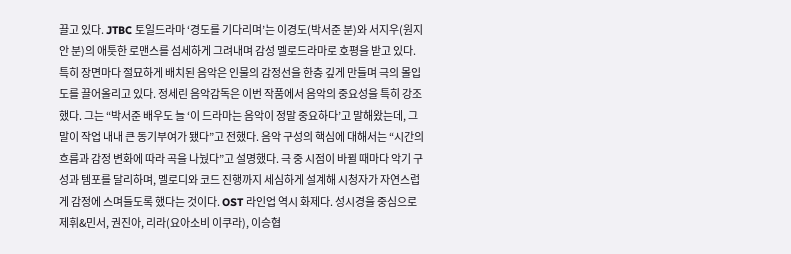끌고 있다. JTBC 토일드라마 ‘경도를 기다리며’는 이경도(박서준 분)와 서지우(원지안 분)의 애틋한 로맨스를 섬세하게 그려내며 감성 멜로드라마로 호평을 받고 있다. 특히 장면마다 절묘하게 배치된 음악은 인물의 감정선을 한층 깊게 만들며 극의 몰입도를 끌어올리고 있다. 정세린 음악감독은 이번 작품에서 음악의 중요성을 특히 강조했다. 그는 “박서준 배우도 늘 ‘이 드라마는 음악이 정말 중요하다’고 말해왔는데, 그 말이 작업 내내 큰 동기부여가 됐다”고 전했다. 음악 구성의 핵심에 대해서는 “시간의 흐름과 감정 변화에 따라 곡을 나눴다”고 설명했다. 극 중 시점이 바뀔 때마다 악기 구성과 템포를 달리하며, 멜로디와 코드 진행까지 세심하게 설계해 시청자가 자연스럽게 감정에 스며들도록 했다는 것이다. OST 라인업 역시 화제다. 성시경을 중심으로 제휘&민서, 권진아, 리라(요아소비 이쿠라), 이승협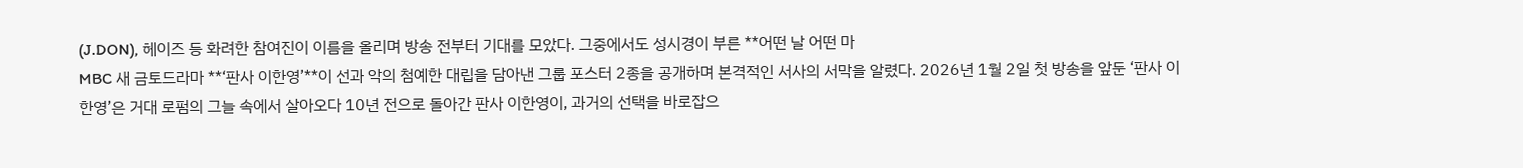(J.DON), 헤이즈 등 화려한 참여진이 이름을 올리며 방송 전부터 기대를 모았다. 그중에서도 성시경이 부른 **어떤 날 어떤 마
MBC 새 금토드라마 **‘판사 이한영’**이 선과 악의 첨예한 대립을 담아낸 그룹 포스터 2종을 공개하며 본격적인 서사의 서막을 알렸다. 2026년 1월 2일 첫 방송을 앞둔 ‘판사 이한영’은 거대 로펌의 그늘 속에서 살아오다 10년 전으로 돌아간 판사 이한영이, 과거의 선택을 바로잡으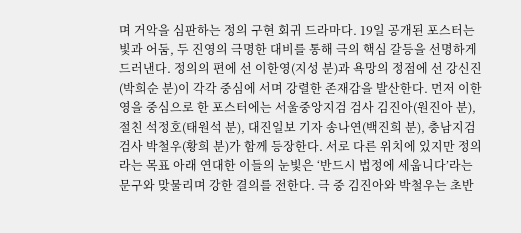며 거악을 심판하는 정의 구현 회귀 드라마다. 19일 공개된 포스터는 빛과 어둠, 두 진영의 극명한 대비를 통해 극의 핵심 갈등을 선명하게 드러낸다. 정의의 편에 선 이한영(지성 분)과 욕망의 정점에 선 강신진(박희순 분)이 각각 중심에 서며 강렬한 존재감을 발산한다. 먼저 이한영을 중심으로 한 포스터에는 서울중앙지검 검사 김진아(원진아 분), 절친 석정호(태원석 분), 대진일보 기자 송나연(백진희 분), 충남지검 검사 박철우(황희 분)가 함께 등장한다. 서로 다른 위치에 있지만 정의라는 목표 아래 연대한 이들의 눈빛은 ‘반드시 법정에 세웁니다’라는 문구와 맞물리며 강한 결의를 전한다. 극 중 김진아와 박철우는 초반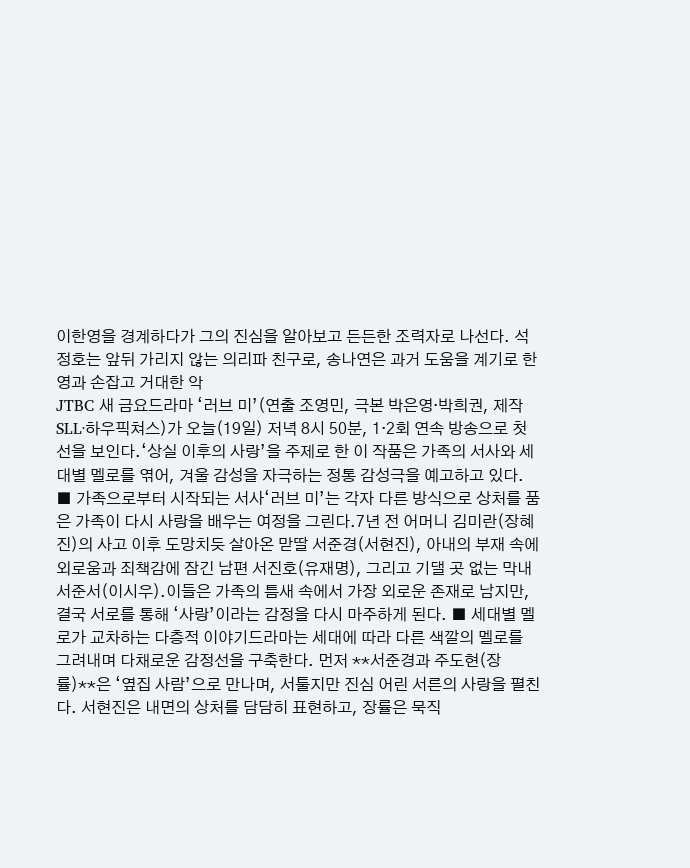이한영을 경계하다가 그의 진심을 알아보고 든든한 조력자로 나선다. 석정호는 앞뒤 가리지 않는 의리파 친구로, 송나연은 과거 도움을 계기로 한영과 손잡고 거대한 악
JTBC 새 금요드라마 ‘러브 미’(연출 조영민, 극본 박은영·박희권, 제작 SLL·하우픽쳐스)가 오늘(19일) 저녁 8시 50분, 1·2회 연속 방송으로 첫선을 보인다.‘상실 이후의 사랑’을 주제로 한 이 작품은 가족의 서사와 세대별 멜로를 엮어, 겨울 감성을 자극하는 정통 감성극을 예고하고 있다. ■ 가족으로부터 시작되는 서사‘러브 미’는 각자 다른 방식으로 상처를 품은 가족이 다시 사랑을 배우는 여정을 그린다.7년 전 어머니 김미란(장혜진)의 사고 이후 도망치듯 살아온 맏딸 서준경(서현진), 아내의 부재 속에 외로움과 죄책감에 잠긴 남편 서진호(유재명), 그리고 기댈 곳 없는 막내 서준서(이시우).이들은 가족의 틈새 속에서 가장 외로운 존재로 남지만, 결국 서로를 통해 ‘사랑’이라는 감정을 다시 마주하게 된다. ■ 세대별 멜로가 교차하는 다층적 이야기드라마는 세대에 따라 다른 색깔의 멜로를 그려내며 다채로운 감정선을 구축한다. 먼저 **서준경과 주도현(장률)**은 ‘옆집 사람’으로 만나며, 서툴지만 진심 어린 서른의 사랑을 펼친다. 서현진은 내면의 상처를 담담히 표현하고, 장률은 묵직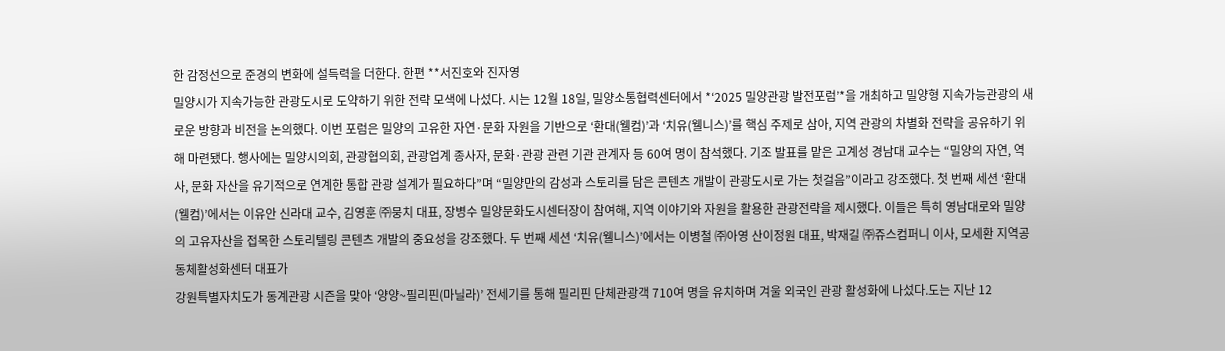한 감정선으로 준경의 변화에 설득력을 더한다. 한편 **서진호와 진자영
밀양시가 지속가능한 관광도시로 도약하기 위한 전략 모색에 나섰다. 시는 12월 18일, 밀양소통협력센터에서 *‘2025 밀양관광 발전포럼’*을 개최하고 밀양형 지속가능관광의 새로운 방향과 비전을 논의했다. 이번 포럼은 밀양의 고유한 자연·문화 자원을 기반으로 ‘환대(웰컴)’과 ‘치유(웰니스)’를 핵심 주제로 삼아, 지역 관광의 차별화 전략을 공유하기 위해 마련됐다. 행사에는 밀양시의회, 관광협의회, 관광업계 종사자, 문화·관광 관련 기관 관계자 등 60여 명이 참석했다. 기조 발표를 맡은 고계성 경남대 교수는 “밀양의 자연, 역사, 문화 자산을 유기적으로 연계한 통합 관광 설계가 필요하다”며 “밀양만의 감성과 스토리를 담은 콘텐츠 개발이 관광도시로 가는 첫걸음”이라고 강조했다. 첫 번째 세션 ‘환대(웰컴)’에서는 이유안 신라대 교수, 김영훈 ㈜뭉치 대표, 장병수 밀양문화도시센터장이 참여해, 지역 이야기와 자원을 활용한 관광전략을 제시했다. 이들은 특히 영남대로와 밀양의 고유자산을 접목한 스토리텔링 콘텐츠 개발의 중요성을 강조했다. 두 번째 세션 ‘치유(웰니스)’에서는 이병철 ㈜아영 산이정원 대표, 박재길 ㈜쥬스컴퍼니 이사, 모세환 지역공동체활성화센터 대표가
강원특별자치도가 동계관광 시즌을 맞아 ‘양양~필리핀(마닐라)’ 전세기를 통해 필리핀 단체관광객 710여 명을 유치하며 겨울 외국인 관광 활성화에 나섰다.도는 지난 12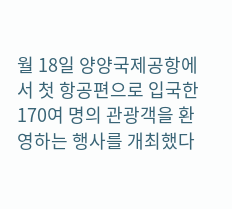월 18일 양양국제공항에서 첫 항공편으로 입국한 170여 명의 관광객을 환영하는 행사를 개최했다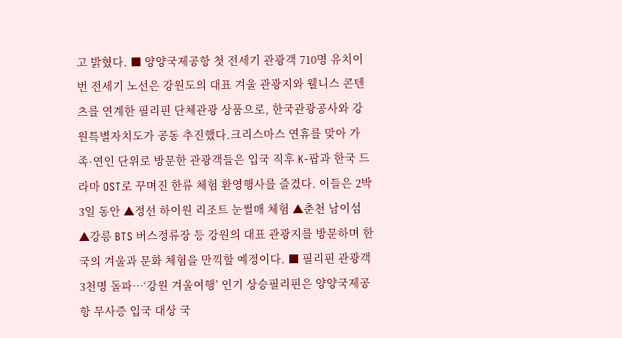고 밝혔다. ■ 양양국제공항 첫 전세기 관광객 710명 유치이번 전세기 노선은 강원도의 대표 겨울 관광지와 웰니스 콘텐츠를 연계한 필리핀 단체관광 상품으로, 한국관광공사와 강원특별자치도가 공동 추진했다.크리스마스 연휴를 맞아 가족·연인 단위로 방문한 관광객들은 입국 직후 K-팝과 한국 드라마 OST로 꾸며진 한류 체험 환영행사를 즐겼다. 이들은 2박 3일 동안 ▲정선 하이원 리조트 눈썰매 체험 ▲춘천 남이섬 ▲강릉 BTS 버스정류장 등 강원의 대표 관광지를 방문하며 한국의 겨울과 문화 체험을 만끽할 예정이다. ■ 필리핀 관광객 3천명 돌파…‘강원 겨울여행’ 인기 상승필리핀은 양양국제공항 무사증 입국 대상 국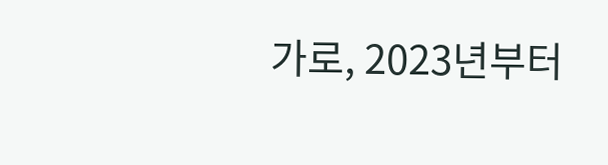가로, 2023년부터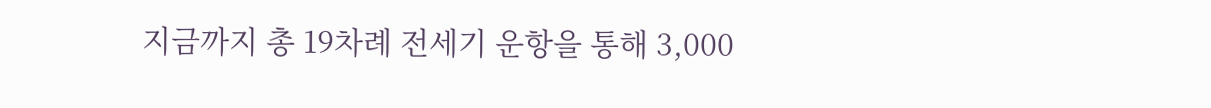지금까지 총 19차례 전세기 운항을 통해 3,000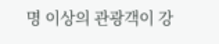명 이상의 관광객이 강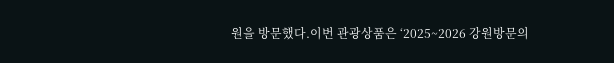원을 방문했다.이번 관광상품은 ‘2025~2026 강원방문의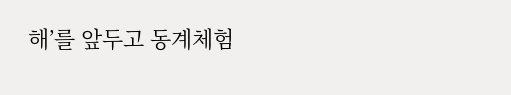해’를 앞두고 동계체험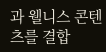과 웰니스 콘텐츠를 결합